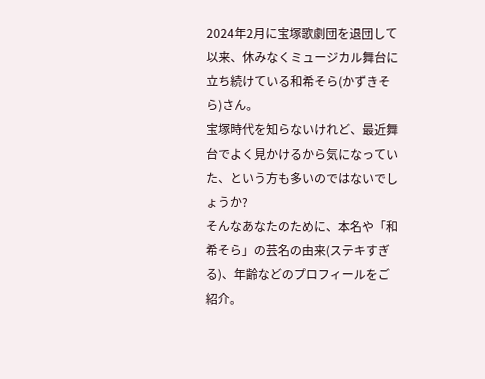2024年2月に宝塚歌劇団を退団して以来、休みなくミュージカル舞台に立ち続けている和希そら(かずきそら)さん。
宝塚時代を知らないけれど、最近舞台でよく見かけるから気になっていた、という方も多いのではないでしょうか?
そんなあなたのために、本名や「和希そら」の芸名の由来(ステキすぎる)、年齢などのプロフィールをご紹介。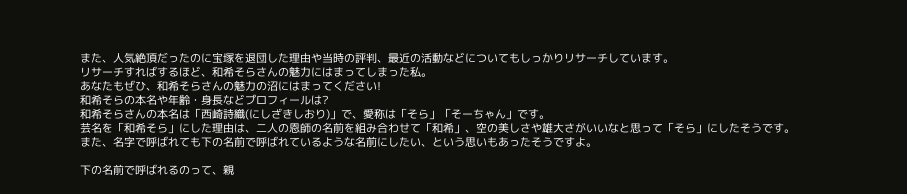また、人気絶頂だったのに宝塚を退団した理由や当時の評判、最近の活動などについてもしっかりリサーチしています。
リサーチすればするほど、和希そらさんの魅力にはまってしまった私。
あなたもぜひ、和希そらさんの魅力の沼にはまってください!
和希そらの本名や年齢・身長などプロフィールは?
和希そらさんの本名は「西崎詩織(にしざきしおり)」で、愛称は「そら」「そーちゃん」です。
芸名を「和希そら」にした理由は、二人の恩師の名前を組み合わせて「和希」、空の美しさや雄大さがいいなと思って「そら」にしたそうです。
また、名字で呼ばれても下の名前で呼ばれているような名前にしたい、という思いもあったそうですよ。

下の名前で呼ばれるのって、親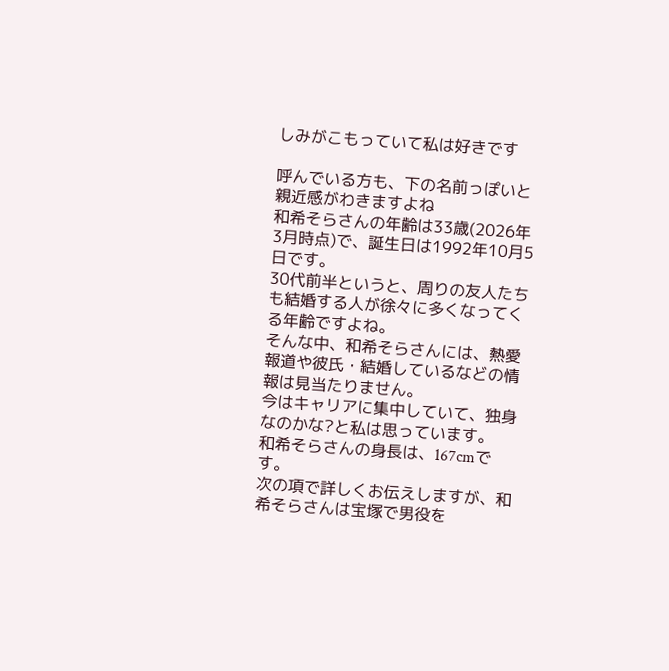しみがこもっていて私は好きです

呼んでいる方も、下の名前っぽいと親近感がわきますよね
和希そらさんの年齢は33歳(2026年3月時点)で、誕生日は1992年10月5日です。
30代前半というと、周りの友人たちも結婚する人が徐々に多くなってくる年齢ですよね。
そんな中、和希そらさんには、熱愛報道や彼氏・結婚しているなどの情報は見当たりません。
今はキャリアに集中していて、独身なのかな?と私は思っています。
和希そらさんの身長は、167cmです。
次の項で詳しくお伝えしますが、和希そらさんは宝塚で男役を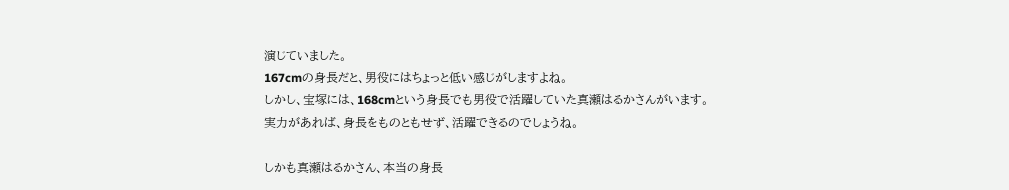演じていました。
167cmの身長だと、男役にはちょっと低い感じがしますよね。
しかし、宝塚には、168cmという身長でも男役で活躍していた真瀬はるかさんがいます。
実力があれば、身長をものともせず、活躍できるのでしょうね。

しかも真瀬はるかさん、本当の身長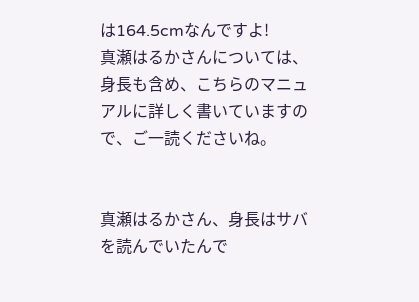は164.5cmなんですよ!
真瀬はるかさんについては、身長も含め、こちらのマニュアルに詳しく書いていますので、ご一読くださいね。


真瀬はるかさん、身長はサバを読んでいたんで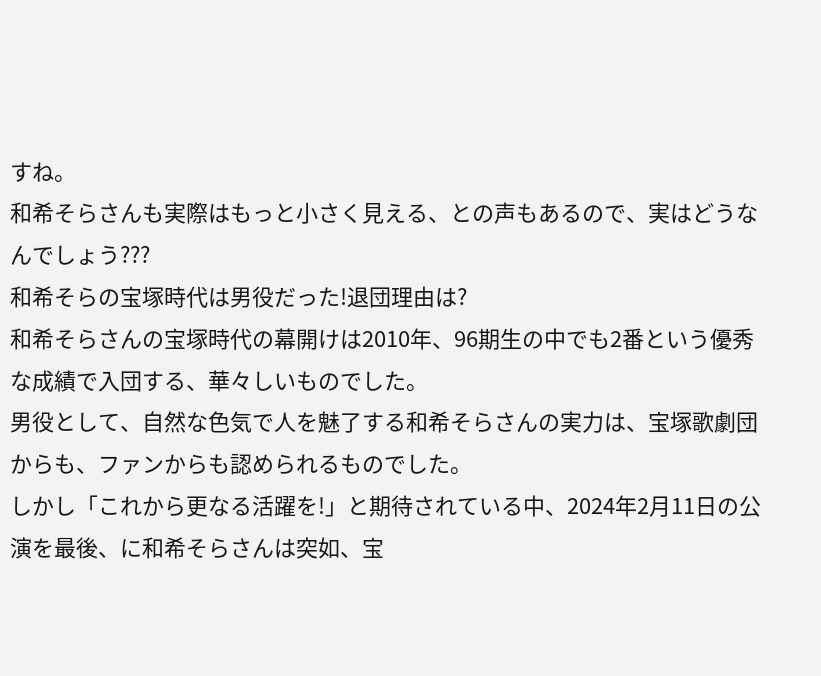すね。
和希そらさんも実際はもっと小さく見える、との声もあるので、実はどうなんでしょう???
和希そらの宝塚時代は男役だった!退団理由は?
和希そらさんの宝塚時代の幕開けは2010年、96期生の中でも2番という優秀な成績で入団する、華々しいものでした。
男役として、自然な色気で人を魅了する和希そらさんの実力は、宝塚歌劇団からも、ファンからも認められるものでした。
しかし「これから更なる活躍を!」と期待されている中、2024年2月11日の公演を最後、に和希そらさんは突如、宝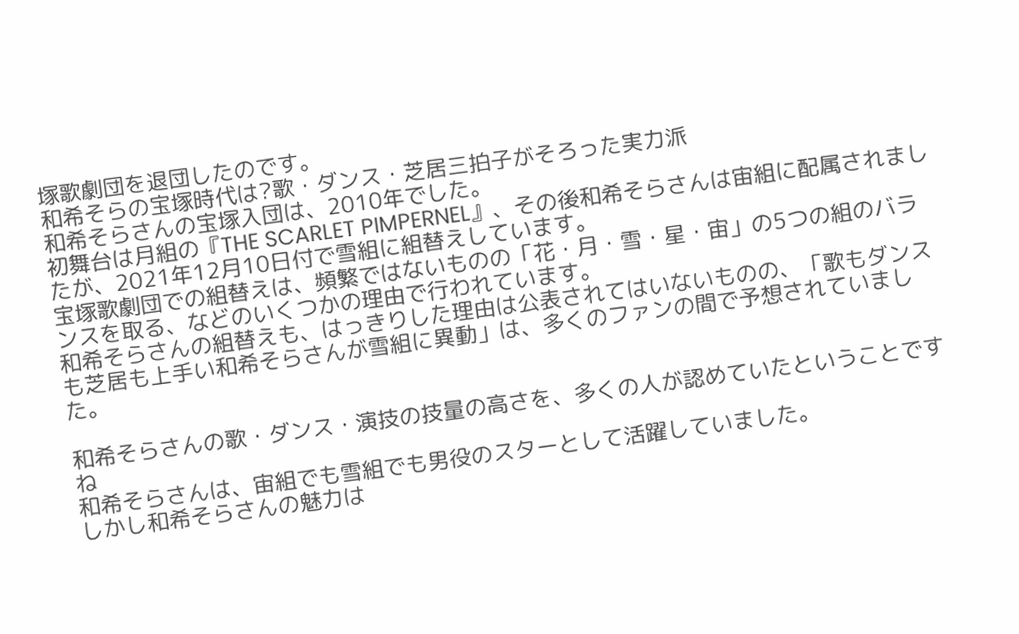塚歌劇団を退団したのです。
和希そらの宝塚時代は?歌・ダンス・芝居三拍子がそろった実力派
和希そらさんの宝塚入団は、2010年でした。
初舞台は月組の『THE SCARLET PIMPERNEL』、その後和希そらさんは宙組に配属されましたが、2021年12月10日付で雪組に組替えしています。
宝塚歌劇団での組替えは、頻繁ではないものの「花・月・雪・星・宙」の5つの組のバランスを取る、などのいくつかの理由で行われています。
和希そらさんの組替えも、はっきりした理由は公表されてはいないものの、「歌もダンスも芝居も上手い和希そらさんが雪組に異動」は、多くのファンの間で予想されていました。

和希そらさんの歌・ダンス・演技の技量の高さを、多くの人が認めていたということですね
和希そらさんは、宙組でも雪組でも男役のスターとして活躍していました。
しかし和希そらさんの魅力は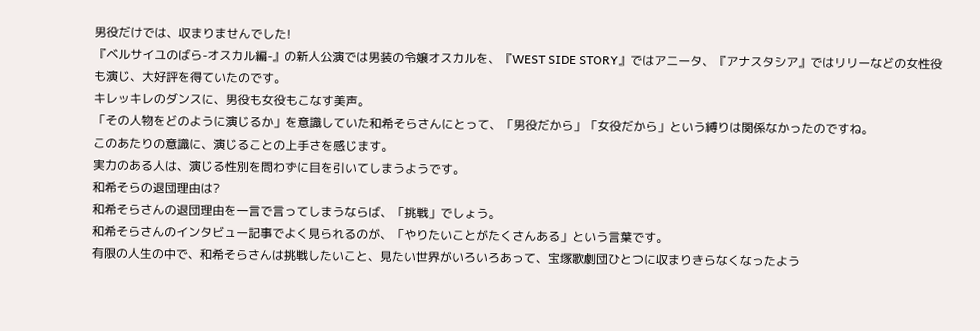男役だけでは、収まりませんでした!
『ベルサイユのばら-オスカル編-』の新人公演では男装の令嬢オスカルを、『WEST SIDE STORY』ではアニータ、『アナスタシア』ではリリーなどの女性役も演じ、大好評を得ていたのです。
キレッキレのダンスに、男役も女役もこなす美声。
「その人物をどのように演じるか」を意識していた和希そらさんにとって、「男役だから」「女役だから」という縛りは関係なかったのですね。
このあたりの意識に、演じることの上手さを感じます。
実力のある人は、演じる性別を問わずに目を引いてしまうようです。
和希そらの退団理由は?
和希そらさんの退団理由を一言で言ってしまうならば、「挑戦」でしょう。
和希そらさんのインタビュー記事でよく見られるのが、「やりたいことがたくさんある」という言葉です。
有限の人生の中で、和希そらさんは挑戦したいこと、見たい世界がいろいろあって、宝塚歌劇団ひとつに収まりきらなくなったよう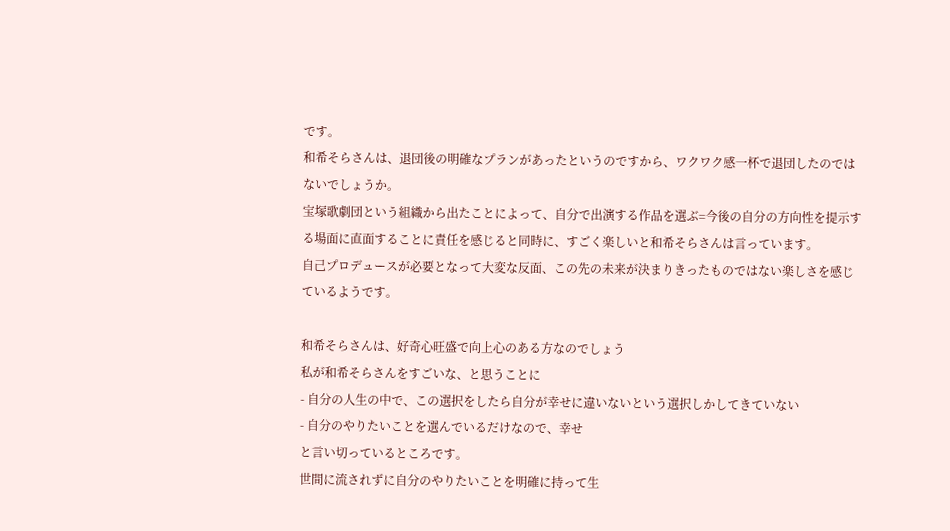です。
和希そらさんは、退団後の明確なプランがあったというのですから、ワクワク感一杯で退団したのではないでしょうか。
宝塚歌劇団という組織から出たことによって、自分で出演する作品を選ぶ=今後の自分の方向性を提示する場面に直面することに責任を感じると同時に、すごく楽しいと和希そらさんは言っています。
自己プロデュースが必要となって大変な反面、この先の未来が決まりきったものではない楽しさを感じているようです。

和希そらさんは、好奇心旺盛で向上心のある方なのでしょう
私が和希そらさんをすごいな、と思うことに
- 自分の人生の中で、この選択をしたら自分が幸せに違いないという選択しかしてきていない
- 自分のやりたいことを選んでいるだけなので、幸せ
と言い切っているところです。
世間に流されずに自分のやりたいことを明確に持って生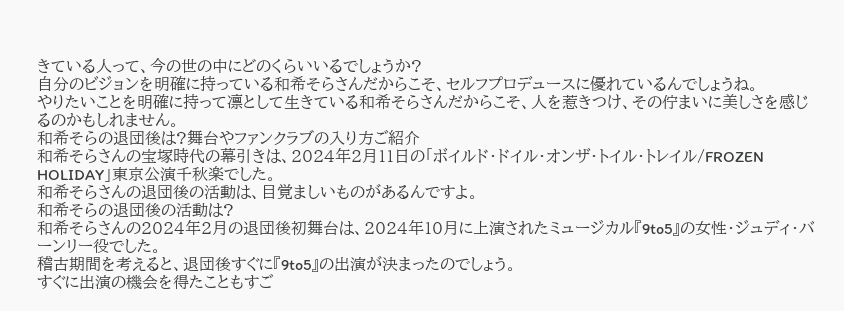きている人って、今の世の中にどのくらいいるでしょうか?
自分のビジョンを明確に持っている和希そらさんだからこそ、セルフプロデュースに優れているんでしょうね。
やりたいことを明確に持って凛として生きている和希そらさんだからこそ、人を惹きつけ、その佇まいに美しさを感じるのかもしれません。
和希そらの退団後は?舞台やファンクラブの入り方ご紹介
和希そらさんの宝塚時代の幕引きは、2024年2月11日の「ボイルド・ドイル・オンザ・トイル・トレイル/FROZEN HOLIDAY」東京公演千秋楽でした。
和希そらさんの退団後の活動は、目覚ましいものがあるんですよ。
和希そらの退団後の活動は?
和希そらさんの2024年2月の退団後初舞台は、2024年10月に上演されたミュージカル『9to5』の女性・ジュディ・バーンリー役でした。
稽古期間を考えると、退団後すぐに『9to5』の出演が決まったのでしょう。
すぐに出演の機会を得たこともすご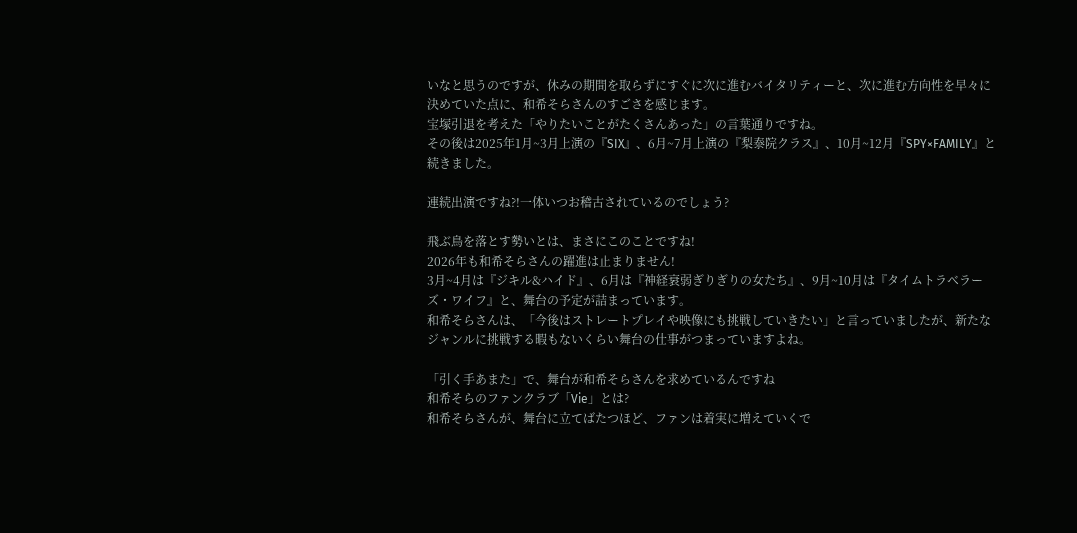いなと思うのですが、休みの期間を取らずにすぐに次に進むバイタリティーと、次に進む方向性を早々に決めていた点に、和希そらさんのすごさを感じます。
宝塚引退を考えた「やりたいことがたくさんあった」の言葉通りですね。
その後は2025年1月~3月上演の『SIX』、6月~7月上演の『梨泰院クラス』、10月~12月『SPY×FAMILY』と続きました。

連続出演ですね?!一体いつお稽古されているのでしょう?

飛ぶ鳥を落とす勢いとは、まさにこのことですね!
2026年も和希そらさんの躍進は止まりません!
3月~4月は『ジキル&ハイド』、6月は『神経衰弱ぎりぎりの女たち』、9月~10月は『タイムトラベラーズ・ワイフ』と、舞台の予定が詰まっています。
和希そらさんは、「今後はストレートプレイや映像にも挑戦していきたい」と言っていましたが、新たなジャンルに挑戦する暇もないくらい舞台の仕事がつまっていますよね。

「引く手あまた」で、舞台が和希そらさんを求めているんですね
和希そらのファンクラブ「Vie」とは?
和希そらさんが、舞台に立てばたつほど、ファンは着実に増えていくで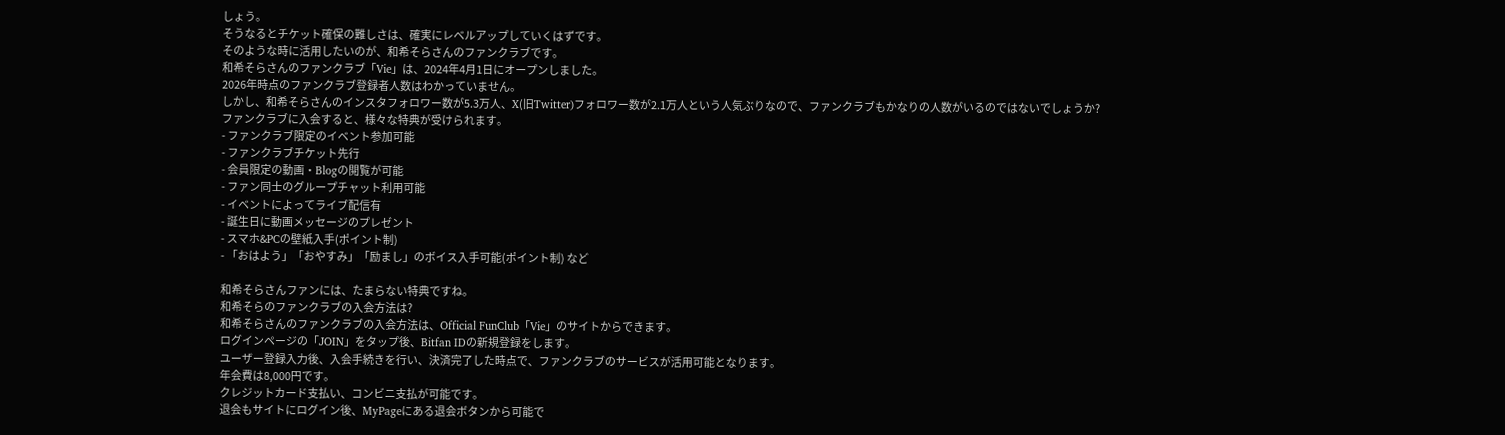しょう。
そうなるとチケット確保の難しさは、確実にレベルアップしていくはずです。
そのような時に活用したいのが、和希そらさんのファンクラブです。
和希そらさんのファンクラブ「Vie」は、2024年4月1日にオープンしました。
2026年時点のファンクラブ登録者人数はわかっていません。
しかし、和希そらさんのインスタフォロワー数が5.3万人、X(旧Twitter)フォロワー数が2.1万人という人気ぶりなので、ファンクラブもかなりの人数がいるのではないでしょうか?
ファンクラブに入会すると、様々な特典が受けられます。
- ファンクラブ限定のイベント参加可能
- ファンクラブチケット先行
- 会員限定の動画・Blogの閲覧が可能
- ファン同士のグループチャット利用可能
- イベントによってライブ配信有
- 誕生日に動画メッセージのプレゼント
- スマホ&PCの壁紙入手(ポイント制)
- 「おはよう」「おやすみ」「励まし」のボイス入手可能(ポイント制) など

和希そらさんファンには、たまらない特典ですね。
和希そらのファンクラブの入会方法は?
和希そらさんのファンクラブの入会方法は、Official FunClub「Vie」のサイトからできます。
ログインページの「JOIN」をタップ後、Bitfan IDの新規登録をします。
ユーザー登録入力後、入会手続きを行い、決済完了した時点で、ファンクラブのサービスが活用可能となります。
年会費は8,000円です。
クレジットカード支払い、コンビニ支払が可能です。
退会もサイトにログイン後、MyPageにある退会ボタンから可能で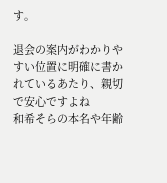す。

退会の案内がわかりやすい位置に明確に書かれているあたり、親切で安心ですよね
和希そらの本名や年齢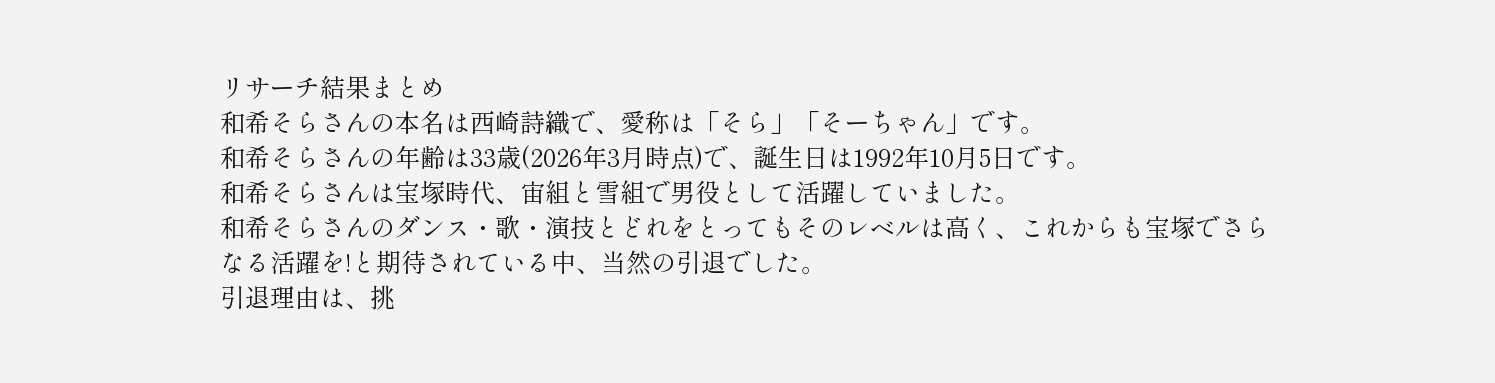リサーチ結果まとめ
和希そらさんの本名は西崎詩織で、愛称は「そら」「そーちゃん」です。
和希そらさんの年齢は33歳(2026年3月時点)で、誕生日は1992年10月5日です。
和希そらさんは宝塚時代、宙組と雪組で男役として活躍していました。
和希そらさんのダンス・歌・演技とどれをとってもそのレベルは高く、これからも宝塚でさらなる活躍を!と期待されている中、当然の引退でした。
引退理由は、挑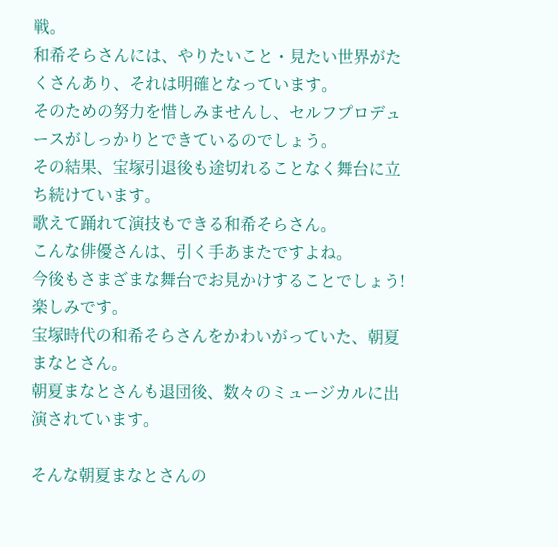戦。
和希そらさんには、やりたいこと・見たい世界がたくさんあり、それは明確となっています。
そのための努力を惜しみませんし、セルフプロデュースがしっかりとできているのでしょう。
その結果、宝塚引退後も途切れることなく舞台に立ち続けています。
歌えて踊れて演技もできる和希そらさん。
こんな俳優さんは、引く手あまたですよね。
今後もさまざまな舞台でお見かけすることでしょう!
楽しみです。
宝塚時代の和希そらさんをかわいがっていた、朝夏まなとさん。
朝夏まなとさんも退団後、数々のミュージカルに出演されています。

そんな朝夏まなとさんの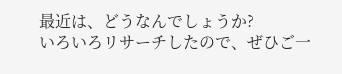最近は、どうなんでしょうか?
いろいろリサーチしたので、ぜひご一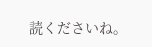読くださいね。